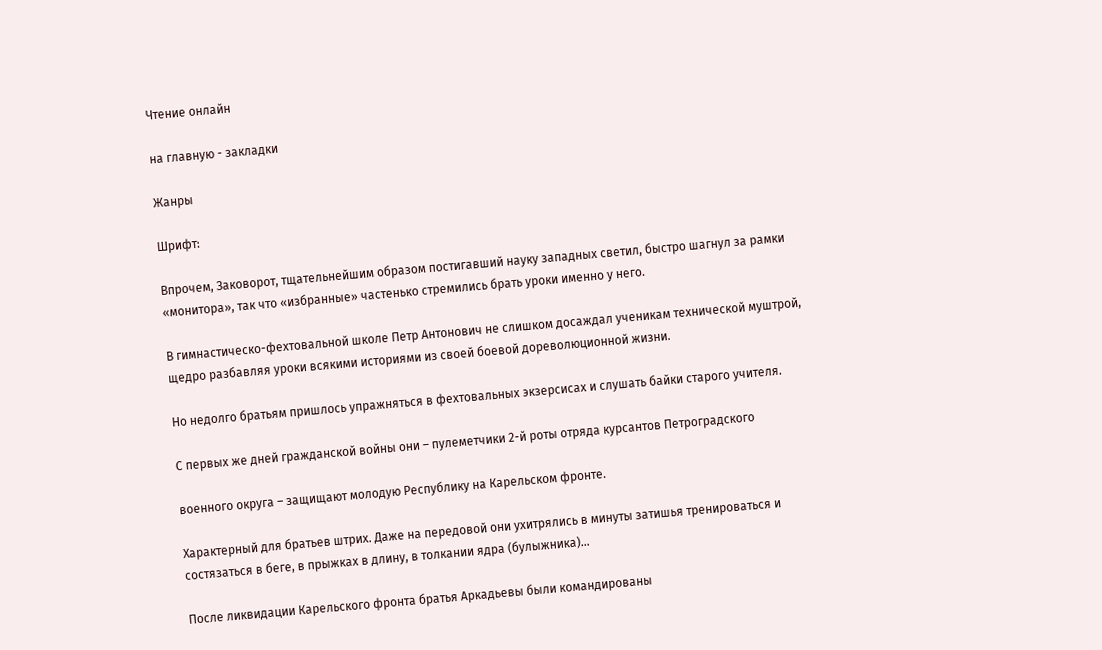Чтение онлайн

на главную - закладки

Жанры

Шрифт:

Впрочем, Заковорот, тщательнейшим образом постигавший науку западных светил, быстро шагнул за рамки «монитора», так что «избранные» частенько стремились брать уроки именно у него.

В гимнастическо-фехтовальной школе Петр Антонович не слишком досаждал ученикам технической муштрой, щедро разбавляя уроки всякими историями из своей боевой дореволюционной жизни.

Но недолго братьям пришлось упражняться в фехтовальных экзерсисах и слушать байки старого учителя.

С первых же дней гражданской войны они – пулеметчики 2-й роты отряда курсантов Петроградского

военного округа – защищают молодую Республику на Карельском фронте.

Характерный для братьев штрих. Даже на передовой они ухитрялись в минуты затишья тренироваться и состязаться в беге, в прыжках в длину, в толкании ядра (булыжника)…

После ликвидации Карельского фронта братья Аркадьевы были командированы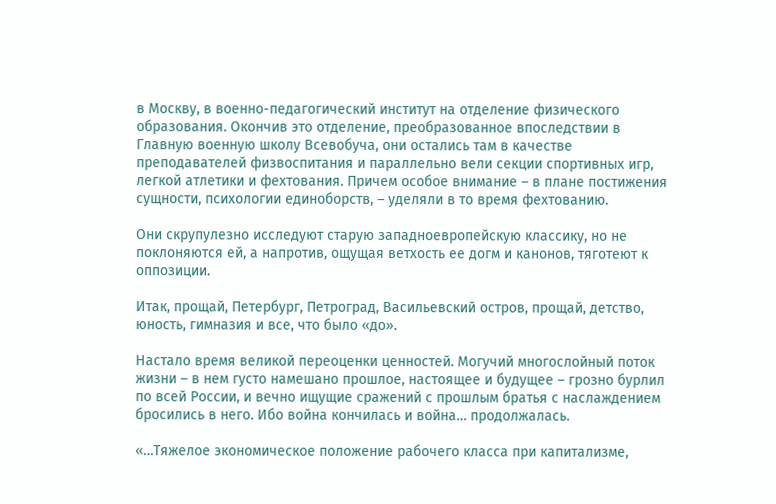в Москву, в военно-педагогический институт на отделение физического образования. Окончив это отделение, преобразованное впоследствии в Главную военную школу Всевобуча, они остались там в качестве преподавателей физвоспитания и параллельно вели секции спортивных игр, легкой атлетики и фехтования. Причем особое внимание – в плане постижения сущности, психологии единоборств, – уделяли в то время фехтованию.

Они скрупулезно исследуют старую западноевропейскую классику, но не поклоняются ей, а напротив, ощущая ветхость ее догм и канонов, тяготеют к оппозиции.

Итак, прощай, Петербург, Петроград, Васильевский остров, прощай, детство, юность, гимназия и все, что было «до».

Настало время великой переоценки ценностей. Могучий многослойный поток жизни – в нем густо намешано прошлое, настоящее и будущее – грозно бурлил по всей России, и вечно ищущие сражений с прошлым братья с наслаждением бросились в него. Ибо война кончилась и война… продолжалась.

«…Тяжелое экономическое положение рабочего класса при капитализме,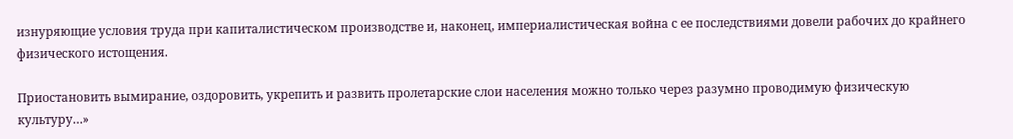изнуряющие условия труда при капиталистическом производстве и, наконец, империалистическая война с ее последствиями довели рабочих до крайнего физического истощения.

Приостановить вымирание, оздоровить, укрепить и развить пролетарские слои населения можно только через разумно проводимую физическую культуру…»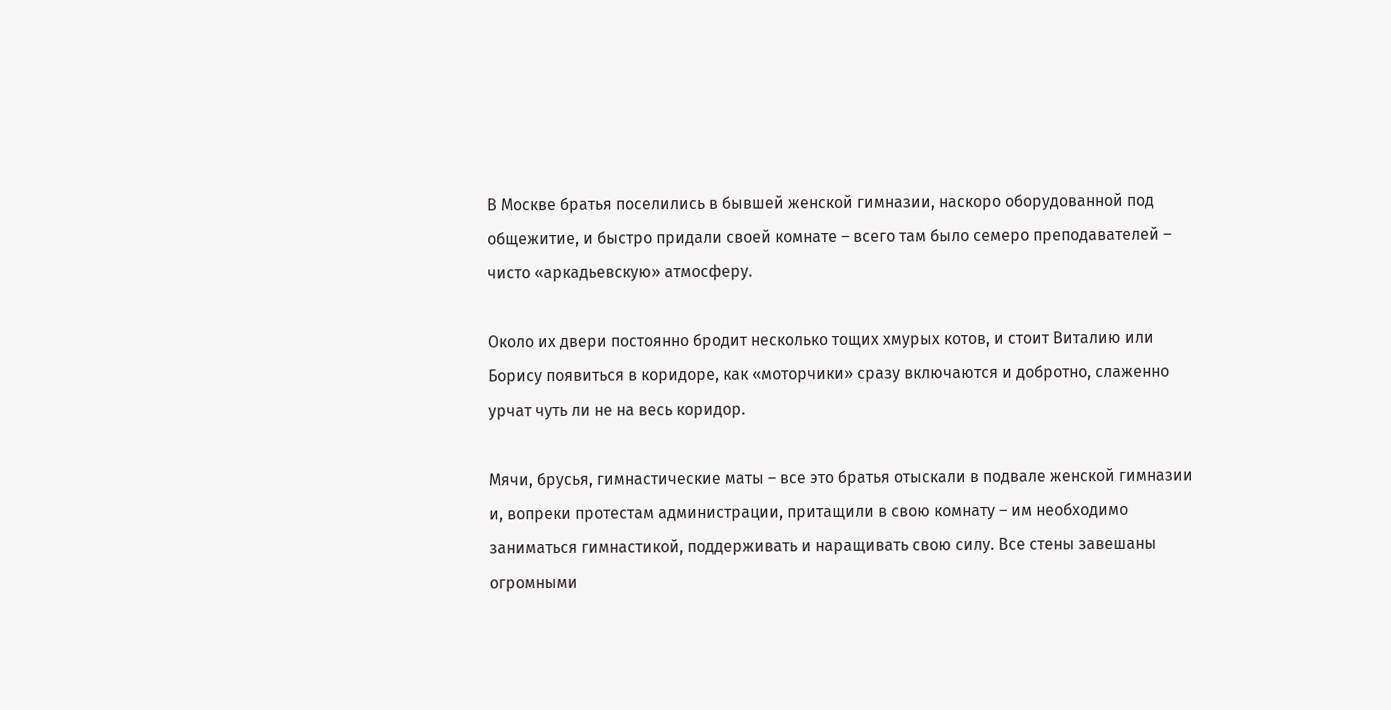В Москве братья поселились в бывшей женской гимназии, наскоро оборудованной под общежитие, и быстро придали своей комнате – всего там было семеро преподавателей – чисто «аркадьевскую» атмосферу.

Около их двери постоянно бродит несколько тощих хмурых котов, и стоит Виталию или Борису появиться в коридоре, как «моторчики» сразу включаются и добротно, слаженно урчат чуть ли не на весь коридор.

Мячи, брусья, гимнастические маты – все это братья отыскали в подвале женской гимназии и, вопреки протестам администрации, притащили в свою комнату – им необходимо заниматься гимнастикой, поддерживать и наращивать свою силу. Все стены завешаны огромными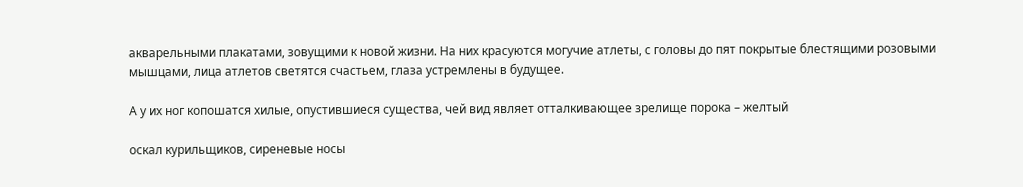акварельными плакатами, зовущими к новой жизни. На них красуются могучие атлеты, с головы до пят покрытые блестящими розовыми мышцами, лица атлетов светятся счастьем, глаза устремлены в будущее.

А у их ног копошатся хилые, опустившиеся существа, чей вид являет отталкивающее зрелище порока – желтый

оскал курильщиков, сиреневые носы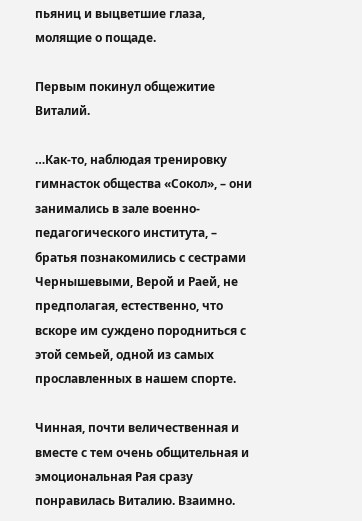пьяниц и выцветшие глаза, молящие о пощаде.

Первым покинул общежитие Виталий.

…Как-то, наблюдая тренировку гимнасток общества «Сокол», – они занимались в зале военно-педагогического института, – братья познакомились с сестрами Чернышевыми, Верой и Раей, не предполагая, естественно, что вскоре им суждено породниться с этой семьей, одной из самых прославленных в нашем спорте.

Чинная, почти величественная и вместе с тем очень общительная и эмоциональная Рая сразу понравилась Виталию. Взаимно.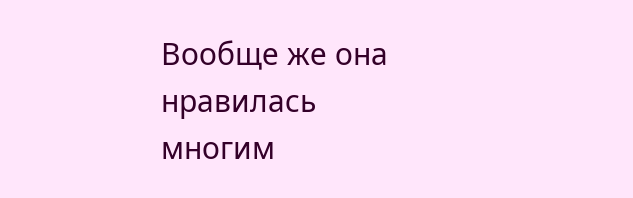Вообще же она нравилась многим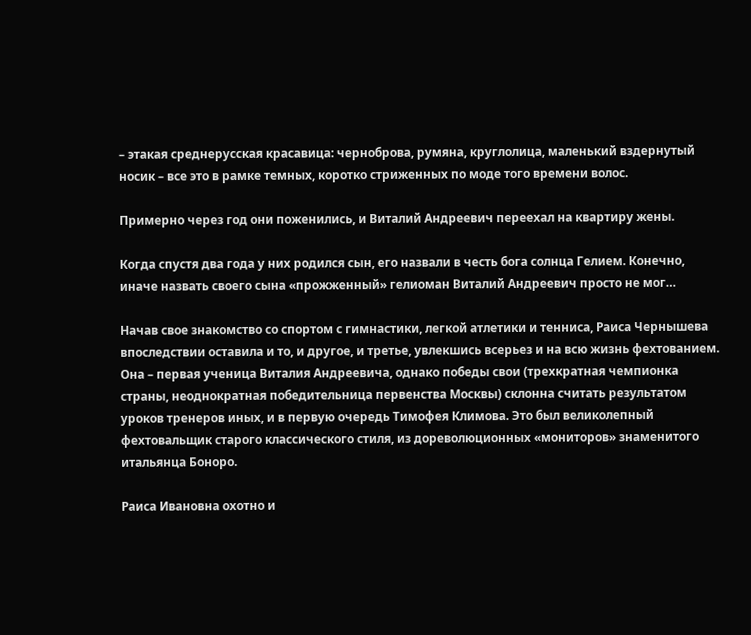– этакая среднерусская красавица: черноброва, румяна, круглолица, маленький вздернутый носик – все это в рамке темных, коротко стриженных по моде того времени волос.

Примерно через год они поженились, и Виталий Андреевич переехал на квартиру жены.

Когда спустя два года у них родился сын, его назвали в честь бога солнца Гелием. Конечно, иначе назвать своего сына «прожженный» гелиоман Виталий Андреевич просто не мог…

Начав свое знакомство со спортом с гимнастики, легкой атлетики и тенниса, Раиса Чернышева впоследствии оставила и то, и другое, и третье, увлекшись всерьез и на всю жизнь фехтованием. Она – первая ученица Виталия Андреевича, однако победы свои (трехкратная чемпионка страны, неоднократная победительница первенства Москвы) склонна считать результатом уроков тренеров иных, и в первую очередь Тимофея Климова. Это был великолепный фехтовальщик старого классического стиля, из дореволюционных «мониторов» знаменитого итальянца Боноро.

Раиса Ивановна охотно и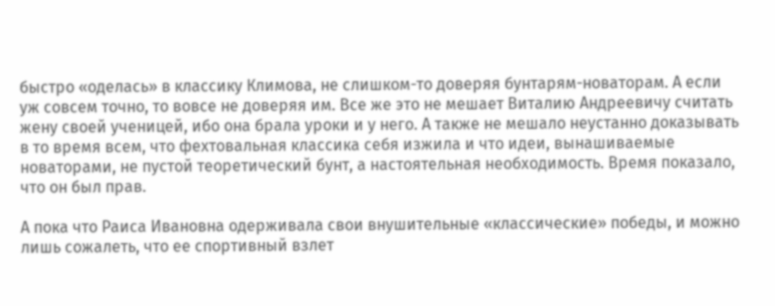быстро «оделась» в классику Климова, не слишком-то доверяя бунтарям-новаторам. А если уж совсем точно, то вовсе не доверяя им. Все же это не мешает Виталию Андреевичу считать жену своей ученицей, ибо она брала уроки и у него. А также не мешало неустанно доказывать в то время всем, что фехтовальная классика себя изжила и что идеи, вынашиваемые новаторами, не пустой теоретический бунт, а настоятельная необходимость. Время показало, что он был прав.

А пока что Раиса Ивановна одерживала свои внушительные «классические» победы, и можно лишь сожалеть, что ее спортивный взлет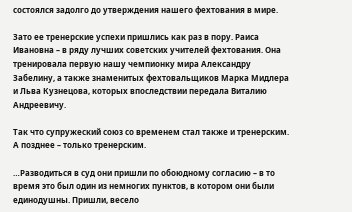состоялся задолго до утверждения нашего фехтования в мире.

Зато ее тренерские успехи пришлись как раз в пору. Раиса Ивановна – в ряду лучших советских учителей фехтования. Она тренировала первую нашу чемпионку мира Александру Забелину, а также знаменитых фехтовальщиков Марка Мидлера и Льва Кузнецова, которых впоследствии передала Виталию Андреевичу.

Так что супружеский союз со временем стал также и тренерским. А позднее – только тренерским.

…Разводиться в суд они пришли по обоюдному согласию – в то время это был один из немногих пунктов, в котором они были единодушны. Пришли, весело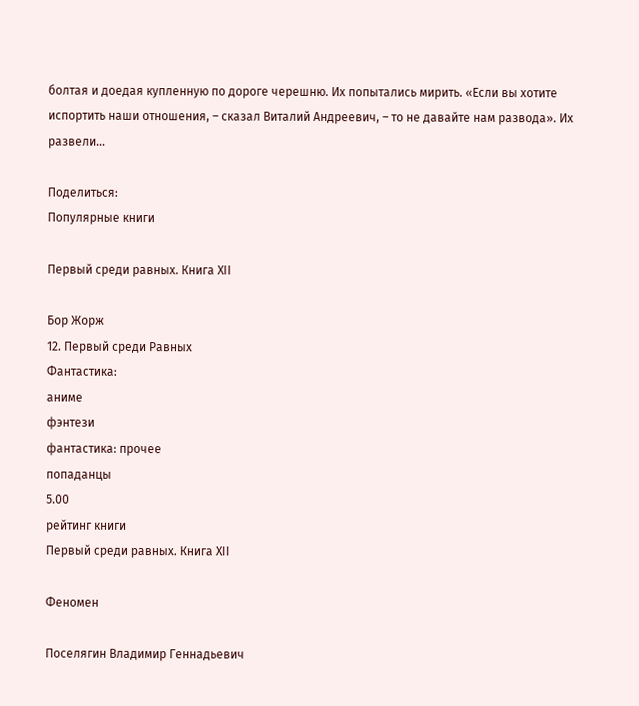болтая и доедая купленную по дороге черешню. Их попытались мирить. «Если вы хотите испортить наши отношения, – сказал Виталий Андреевич, – то не давайте нам развода». Их развели…

Поделиться:
Популярные книги

Первый среди равных. Книга XII

Бор Жорж
12. Первый среди Равных
Фантастика:
аниме
фэнтези
фантастика: прочее
попаданцы
5.00
рейтинг книги
Первый среди равных. Книга XII

Феномен

Поселягин Владимир Геннадьевич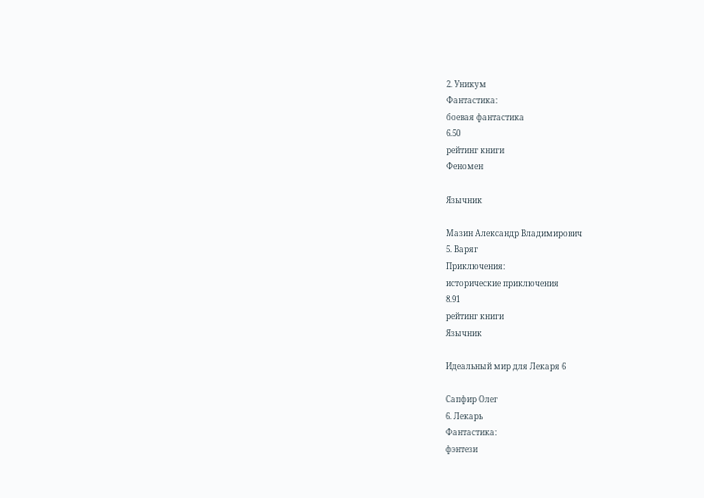2. Уникум
Фантастика:
боевая фантастика
6.50
рейтинг книги
Феномен

Язычник

Мазин Александр Владимирович
5. Варяг
Приключения:
исторические приключения
8.91
рейтинг книги
Язычник

Идеальный мир для Лекаря 6

Сапфир Олег
6. Лекарь
Фантастика:
фэнтези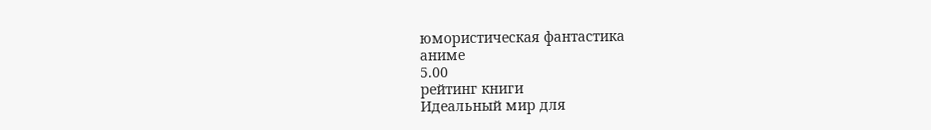юмористическая фантастика
аниме
5.00
рейтинг книги
Идеальный мир для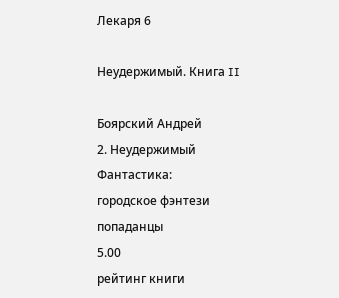Лекаря 6

Неудержимый. Книга II

Боярский Андрей
2. Неудержимый
Фантастика:
городское фэнтези
попаданцы
5.00
рейтинг книги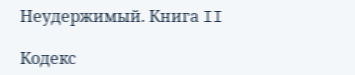Неудержимый. Книга II

Кодекс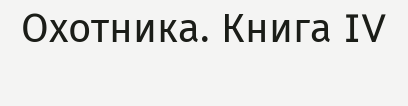Охотника. Книга IV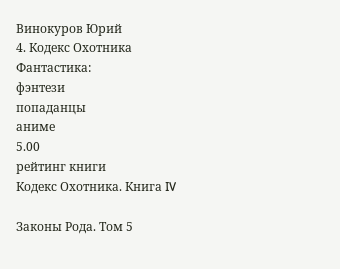Винокуров Юрий
4. Кодекс Охотника
Фантастика:
фэнтези
попаданцы
аниме
5.00
рейтинг книги
Кодекс Охотника. Книга IV

Законы Рода. Том 5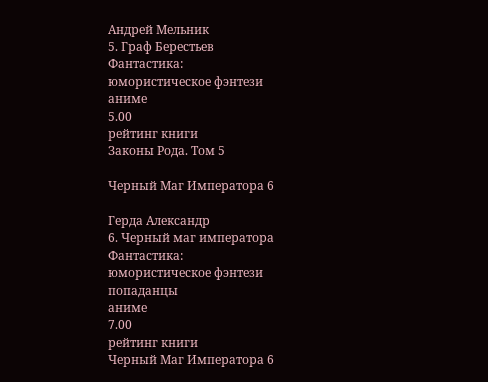Андрей Мельник
5. Граф Берестьев
Фантастика:
юмористическое фэнтези
аниме
5.00
рейтинг книги
Законы Рода. Том 5

Черный Маг Императора 6

Герда Александр
6. Черный маг императора
Фантастика:
юмористическое фэнтези
попаданцы
аниме
7.00
рейтинг книги
Черный Маг Императора 6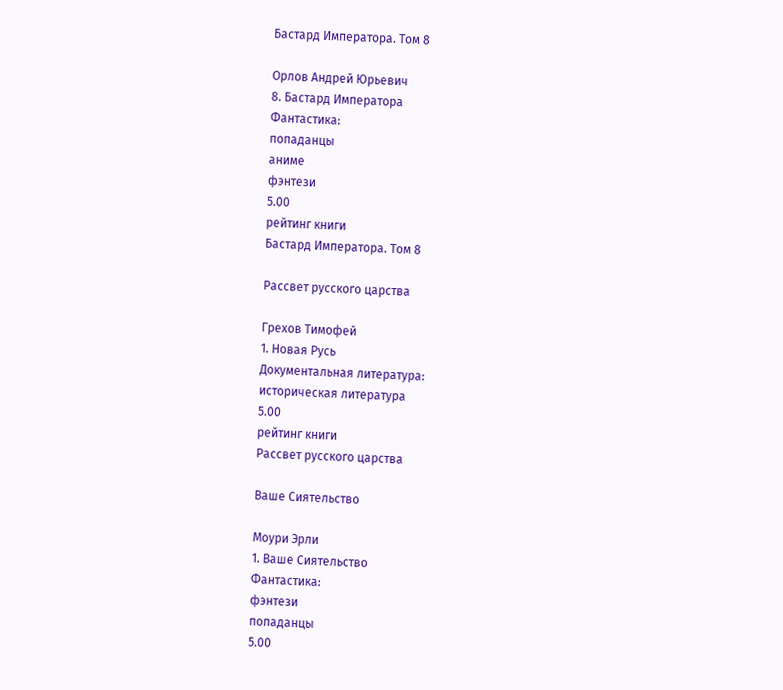Бастард Императора. Том 8

Орлов Андрей Юрьевич
8. Бастард Императора
Фантастика:
попаданцы
аниме
фэнтези
5.00
рейтинг книги
Бастард Императора. Том 8

Рассвет русского царства

Грехов Тимофей
1. Новая Русь
Документальная литература:
историческая литература
5.00
рейтинг книги
Рассвет русского царства

Ваше Сиятельство

Моури Эрли
1. Ваше Сиятельство
Фантастика:
фэнтези
попаданцы
5.00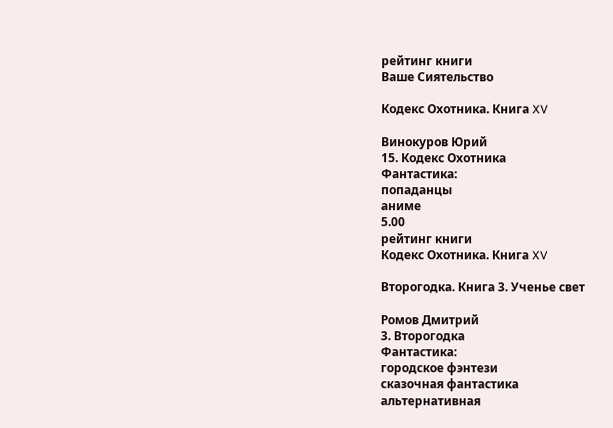рейтинг книги
Ваше Сиятельство

Кодекс Охотника. Книга XV

Винокуров Юрий
15. Кодекс Охотника
Фантастика:
попаданцы
аниме
5.00
рейтинг книги
Кодекс Охотника. Книга XV

Второгодка. Книга 3. Ученье свет

Ромов Дмитрий
3. Второгодка
Фантастика:
городское фэнтези
сказочная фантастика
альтернативная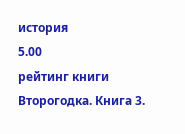история
5.00
рейтинг книги
Второгодка. Книга 3.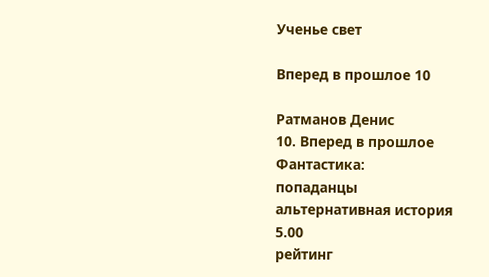Ученье свет

Вперед в прошлое 10

Ратманов Денис
10. Вперед в прошлое
Фантастика:
попаданцы
альтернативная история
5.00
рейтинг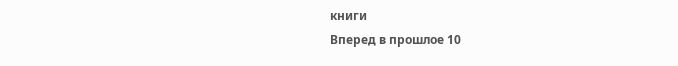книги
Вперед в прошлое 10